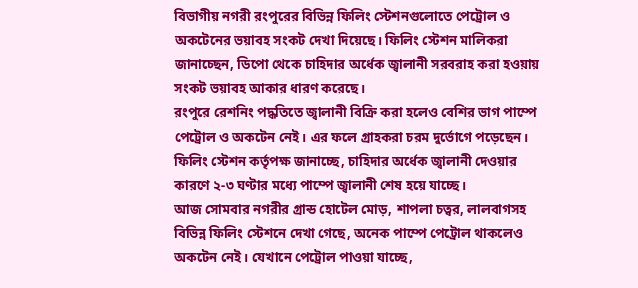বিভাগীয় নগরী রংপুরের বিভিন্ন ফিলিং স্টেশনগুলোতে পেট্রোল ও অকটেনের ভয়াবহ সংকট দেখা দিয়েছে। ফিলিং স্টেশন মালিকরা জানাচ্ছেন, ডিপো থেকে চাহিদার অর্ধেক জ্বালানী সরবরাহ করা হওয়ায় সংকট ভয়াবহ আকার ধারণ করেছে।
রংপুরে রেশনিং পদ্ধতিতে জ্বালানী বিক্রি করা হলেও বেশির ভাগ পাম্পে পেট্রোল ও অকটেন নেই। এর ফলে গ্রাহকরা চরম দুর্ভোগে পড়েছেন। ফিলিং স্টেশন কর্তৃপক্ষ জানাচ্ছে, চাহিদার অর্ধেক জ্বালানী দেওয়ার কারণে ২-৩ ঘণ্টার মধ্যে পাম্পে জ্বালানী শেষ হয়ে যাচ্ছে।
আজ সোমবার নগরীর গ্রান্ড হোটেল মোড়, শাপলা চত্বর, লালবাগসহ বিভিন্ন ফিলিং স্টেশনে দেখা গেছে, অনেক পাম্পে পেট্রোল থাকলেও অকটেন নেই। যেখানে পেট্রোল পাওয়া যাচ্ছে,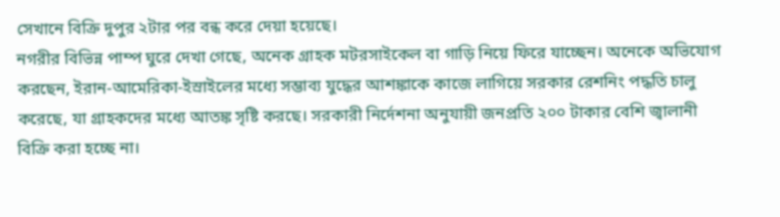সেখানে বিক্রি দুপুর ২টার পর বন্ধ করে দেয়া হয়েছে।
নগরীর বিভিন্ন পাম্প ঘুরে দেখা গেছে, অনেক গ্রাহক মটরসাইকেল বা গাড়ি নিয়ে ফিরে যাচ্ছেন। অনেকে অভিযোগ করছেন, ইরান-আমেরিকা-ইস্রাইলের মধ্যে সম্ভাব্য যুদ্ধের আশঙ্কাকে কাজে লাগিয়ে সরকার রেশনিং পদ্ধতি চালু করেছে, যা গ্রাহকদের মধ্যে আতঙ্ক সৃষ্টি করছে। সরকারী নির্দেশনা অনুযায়ী জনপ্রতি ২০০ টাকার বেশি জ্বালানী বিক্রি করা হচ্ছে না।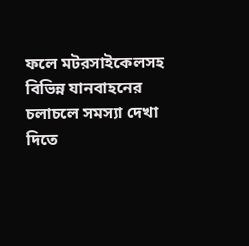ফলে মটরসাইকেলসহ বিভিন্ন যানবাহনের চলাচলে সমস্যা দেখা দিতে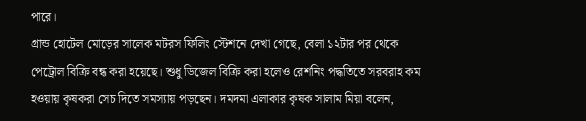পারে।
গ্রান্ড হোটেল মোড়ের সালেক মটরস ফিলিং স্টেশনে দেখা গেছে, বেলা ১২টার পর থেকে পেট্রোল বিক্রি বন্ধ করা হয়েছে। শুধু ডিজেল বিক্রি করা হলেও রেশনিং পদ্ধতিতে সরবরাহ কম হওয়ায় কৃষকরা সেচ দিতে সমস্যায় পড়ছেন। দমদমা এলাকার কৃষক সালাম মিয়া বলেন,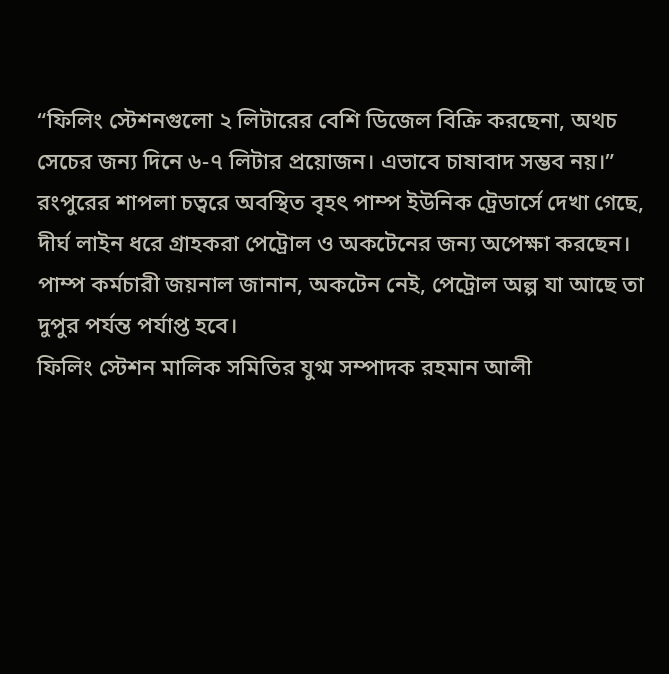“ফিলিং স্টেশনগুলো ২ লিটারের বেশি ডিজেল বিক্রি করছেনা, অথচ সেচের জন্য দিনে ৬-৭ লিটার প্রয়োজন। এভাবে চাষাবাদ সম্ভব নয়।”
রংপুরের শাপলা চত্বরে অবস্থিত বৃহৎ পাম্প ইউনিক ট্রেডার্সে দেখা গেছে, দীর্ঘ লাইন ধরে গ্রাহকরা পেট্রোল ও অকটেনের জন্য অপেক্ষা করছেন। পাম্প কর্মচারী জয়নাল জানান, অকটেন নেই, পেট্রোল অল্প যা আছে তা দুপুর পর্যন্ত পর্যাপ্ত হবে।
ফিলিং স্টেশন মালিক সমিতির যুগ্ম সম্পাদক রহমান আলী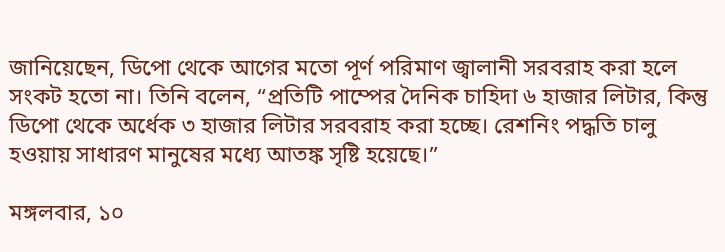জানিয়েছেন, ডিপো থেকে আগের মতো পূর্ণ পরিমাণ জ্বালানী সরবরাহ করা হলে সংকট হতো না। তিনি বলেন, “প্রতিটি পাম্পের দৈনিক চাহিদা ৬ হাজার লিটার, কিন্তু ডিপো থেকে অর্ধেক ৩ হাজার লিটার সরবরাহ করা হচ্ছে। রেশনিং পদ্ধতি চালু হওয়ায় সাধারণ মানুষের মধ্যে আতঙ্ক সৃষ্টি হয়েছে।”

মঙ্গলবার, ১০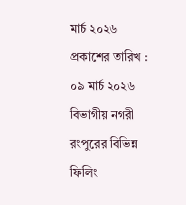মার্চ ২০২৬
প্রকাশের তারিখ : ০৯ মার্চ ২০২৬
বিভাগীয় নগরী রংপুরের বিভিন্ন ফিলিং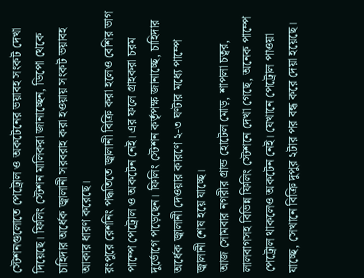স্টেশনগুলোতে পেট্রোল ও অকটেনের ভয়াবহ সংকট দেখা দিয়েছে। ফিলিং স্টেশন মালিকরা জানাচ্ছেন, ডিপো থেকে চাহিদার অর্ধেক জ্বালানী সরবরাহ করা হওয়ায় সংকট ভয়াবহ আকার ধারণ করেছে।
রংপুরে রেশনিং পদ্ধতিতে জ্বালানী বিক্রি করা হলেও বেশির ভাগ পাম্পে পেট্রোল ও অকটেন নেই। এর ফলে গ্রাহকরা চরম দুর্ভোগে পড়েছেন। ফিলিং স্টেশন কর্তৃপক্ষ জানাচ্ছে, চাহিদার অর্ধেক জ্বালানী দেওয়ার কারণে ২-৩ ঘণ্টার মধ্যে পাম্পে জ্বালানী শেষ হয়ে যাচ্ছে।
আজ সোমবার নগরীর গ্রান্ড হোটেল মোড়, শাপলা চত্বর, লালবাগসহ বিভিন্ন ফিলিং স্টেশনে দেখা গেছে, অনেক পাম্পে পেট্রোল থাকলেও অকটেন নেই। যেখানে পেট্রোল পাওয়া যাচ্ছে, সেখানে বিক্রি দুপুর ২টার পর বন্ধ করে দেয়া হয়েছে।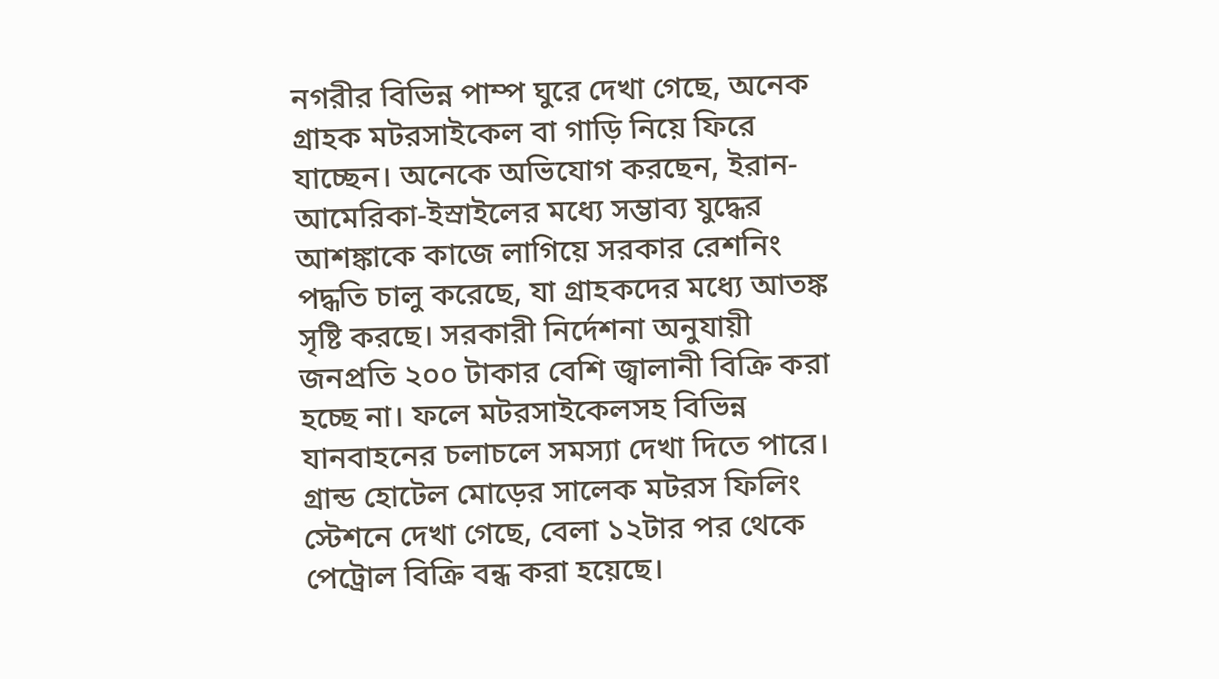নগরীর বিভিন্ন পাম্প ঘুরে দেখা গেছে, অনেক গ্রাহক মটরসাইকেল বা গাড়ি নিয়ে ফিরে যাচ্ছেন। অনেকে অভিযোগ করছেন, ইরান-আমেরিকা-ইস্রাইলের মধ্যে সম্ভাব্য যুদ্ধের আশঙ্কাকে কাজে লাগিয়ে সরকার রেশনিং পদ্ধতি চালু করেছে, যা গ্রাহকদের মধ্যে আতঙ্ক সৃষ্টি করছে। সরকারী নির্দেশনা অনুযায়ী জনপ্রতি ২০০ টাকার বেশি জ্বালানী বিক্রি করা হচ্ছে না। ফলে মটরসাইকেলসহ বিভিন্ন যানবাহনের চলাচলে সমস্যা দেখা দিতে পারে।
গ্রান্ড হোটেল মোড়ের সালেক মটরস ফিলিং স্টেশনে দেখা গেছে, বেলা ১২টার পর থেকে পেট্রোল বিক্রি বন্ধ করা হয়েছে।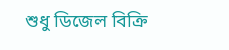শুধু ডিজেল বিক্রি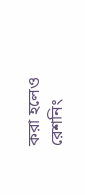করা হলেও রেশনিং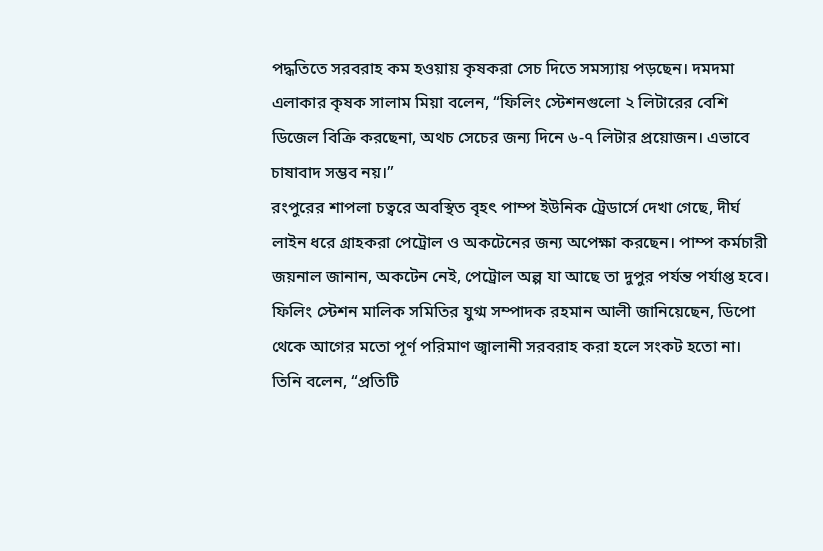পদ্ধতিতে সরবরাহ কম হওয়ায় কৃষকরা সেচ দিতে সমস্যায় পড়ছেন। দমদমা এলাকার কৃষক সালাম মিয়া বলেন, “ফিলিং স্টেশনগুলো ২ লিটারের বেশি ডিজেল বিক্রি করছেনা, অথচ সেচের জন্য দিনে ৬-৭ লিটার প্রয়োজন। এভাবে চাষাবাদ সম্ভব নয়।”
রংপুরের শাপলা চত্বরে অবস্থিত বৃহৎ পাম্প ইউনিক ট্রেডার্সে দেখা গেছে, দীর্ঘ লাইন ধরে গ্রাহকরা পেট্রোল ও অকটেনের জন্য অপেক্ষা করছেন। পাম্প কর্মচারী জয়নাল জানান, অকটেন নেই, পেট্রোল অল্প যা আছে তা দুপুর পর্যন্ত পর্যাপ্ত হবে।
ফিলিং স্টেশন মালিক সমিতির যুগ্ম সম্পাদক রহমান আলী জানিয়েছেন, ডিপো থেকে আগের মতো পূর্ণ পরিমাণ জ্বালানী সরবরাহ করা হলে সংকট হতো না। তিনি বলেন, “প্রতিটি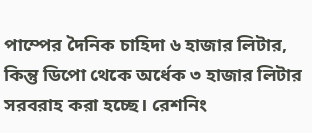পাম্পের দৈনিক চাহিদা ৬ হাজার লিটার, কিন্তু ডিপো থেকে অর্ধেক ৩ হাজার লিটার সরবরাহ করা হচ্ছে। রেশনিং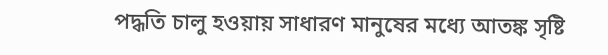পদ্ধতি চালু হওয়ায় সাধারণ মানুষের মধ্যে আতঙ্ক সৃষ্টি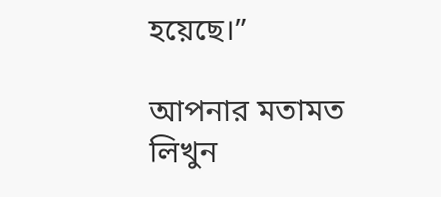হয়েছে।”

আপনার মতামত লিখুন